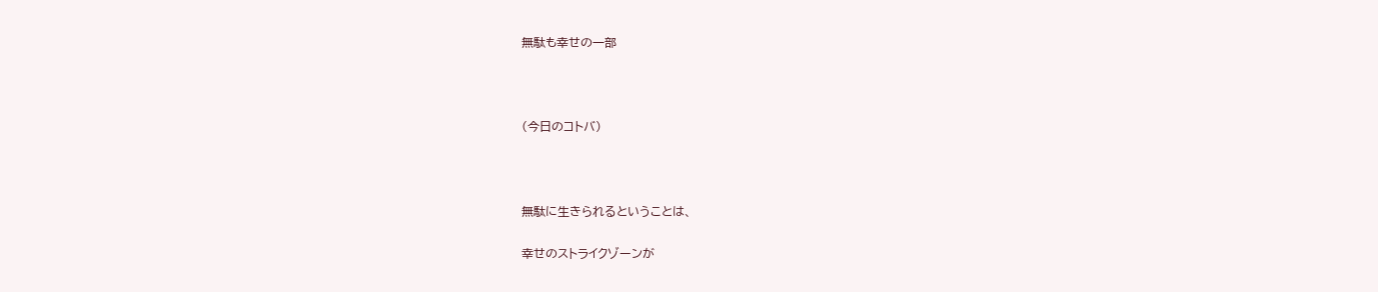無駄も幸せの一部



(今日のコトバ)



無駄に生きられるということは、

幸せのストライクゾーンが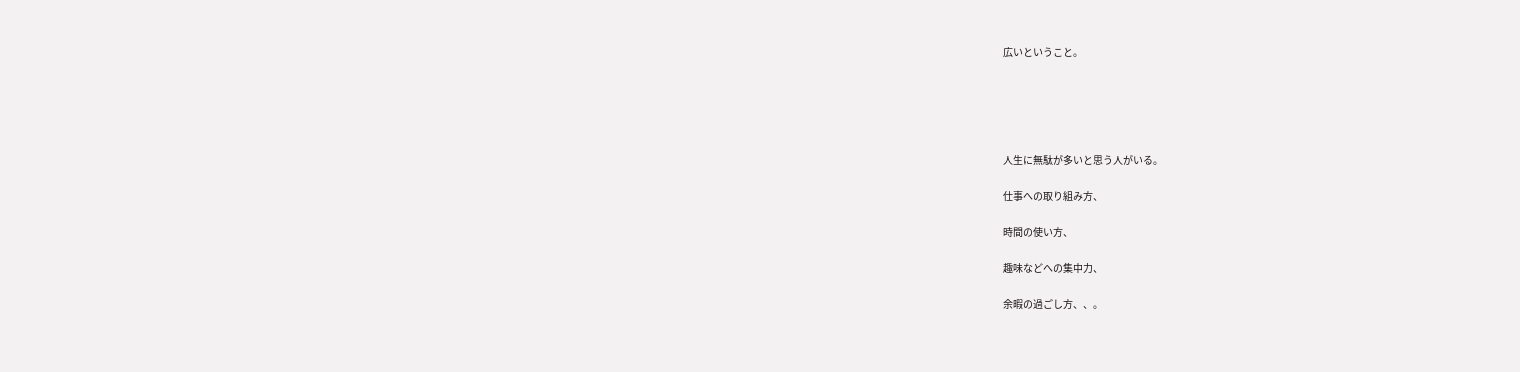広いということ。





人生に無駄が多いと思う人がいる。

仕事への取り組み方、

時間の使い方、

趣味などへの集中力、

余暇の過ごし方、、。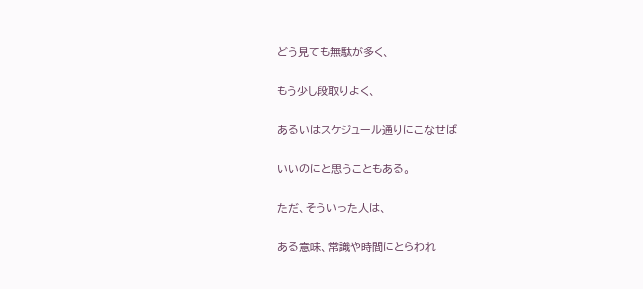どう見ても無駄が多く、

もう少し段取りよく、

あるいはスケジュール通りにこなせば

いいのにと思うこともある。

ただ、そういった人は、

ある意味、常識や時間にとらわれ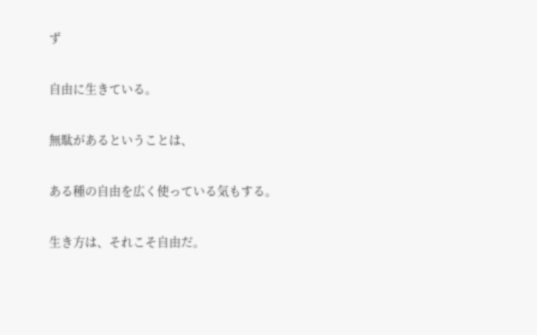ず

自由に生きている。

無駄があるということは、

ある種の自由を広く使っている気もする。

生き方は、それこそ自由だ。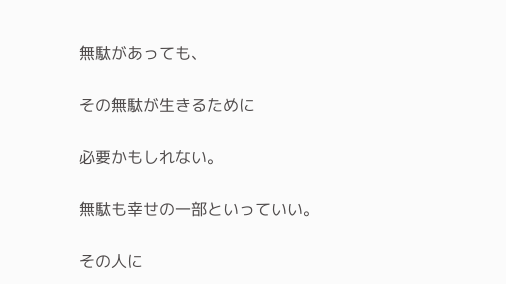無駄があっても、

その無駄が生きるために

必要かもしれない。

無駄も幸せの一部といっていい。

その人に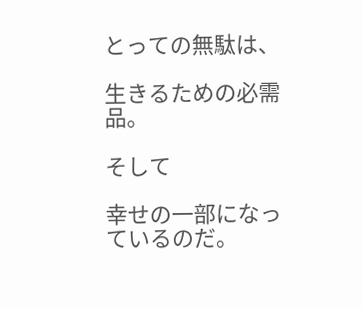とっての無駄は、

生きるための必需品。

そして

幸せの一部になっているのだ。